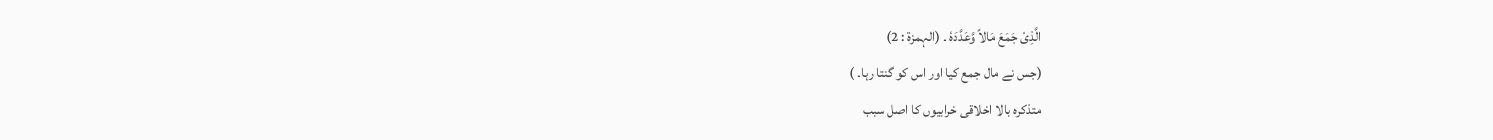الَّذِیْ جَمَعَ مَالاً وَّعَدَّدَہٗ ۔ (الہمزۃ : 2)
(جس نے مال جمع کیا اور اس کو گنتا رہا۔ )
متذکرہ بالا اخلاقی خرابیوں کا اصل سبب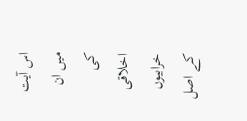اس آیت میں ان کی اخلاقی خرابیوں کے اصل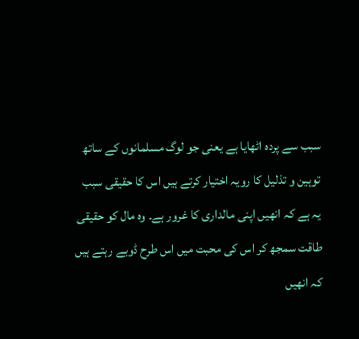سبب سے پردہ اٹھایا ہے یعنی جو لوگ مسلمانوں کے ساتھ توہین و تذلیل کا رویہ اختیار کرتے ہیں اس کا حقیقی سبب یہ ہے کہ انھیں اپنی مالداری کا غرور ہے۔ وہ مال کو حقیقی طاقت سمجھ کر اس کی محبت میں اس طرح ڈوبے رہتے ہیں کہ انھیں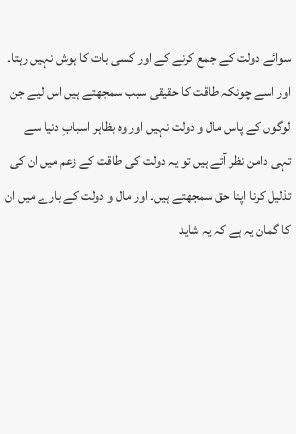سوائے دولت کے جمع کرنے کے اور کسی بات کا ہوش نہیں رہتا۔ اور اسے چونکہ طاقت کا حقیقی سبب سمجھتے ہیں اس لیے جن لوگوں کے پاس مال و دولت نہیں اور وہ بظاہر اسبابِ دنیا سے تہی دامن نظر آتے ہیں تو یہ دولت کی طاقت کے زعم میں ان کی تذلیل کرنا اپنا حق سمجھتے ہیں۔ اور مال و دولت کے بارے میں ان کا گمان یہ ہے کہ یہ شاید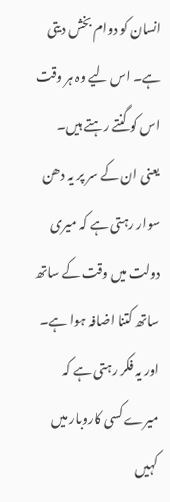انسان کو دوام بخش دیتی ہے۔ اس لیے وہ ہر وقت اس کو گنتے رہتے ہیں۔ یعنی ان کے سر پر یہ دھن سوار رہتی ہے کہ میری دولت میں وقت کے ساتھ ساتھ کتنا اضافہ ہوا ہے۔ اور یہ فکر رہتی ہے کہ میرے کسی کاروبار میں کہیں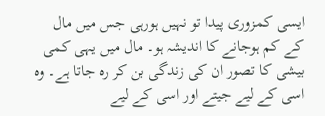ایسی کمزوری پیدا تو نہیں ہورہی جس میں مال کے کم ہوجانے کا اندیشہ ہو۔ مال میں یہی کمی بیشی کا تصور ان کی زندگی بن کر رہ جاتا ہے۔ وہ اسی کے لیے جیتے اور اسی کے لیے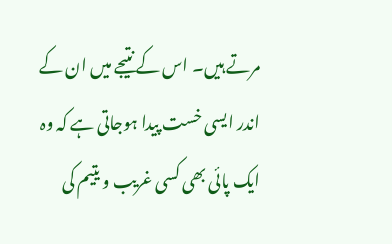مرتے ہیں۔ اس کے نتیجے میں ان کے اندر ایسی خست پیدا ہوجاتی ہے کہ وہ ایک پائی بھی کسی غریب و یتیم کی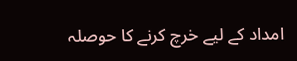امداد کے لیے خرچ کرنے کا حوصلہ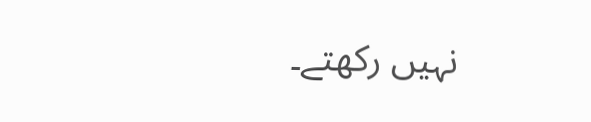نہیں رکھتے۔